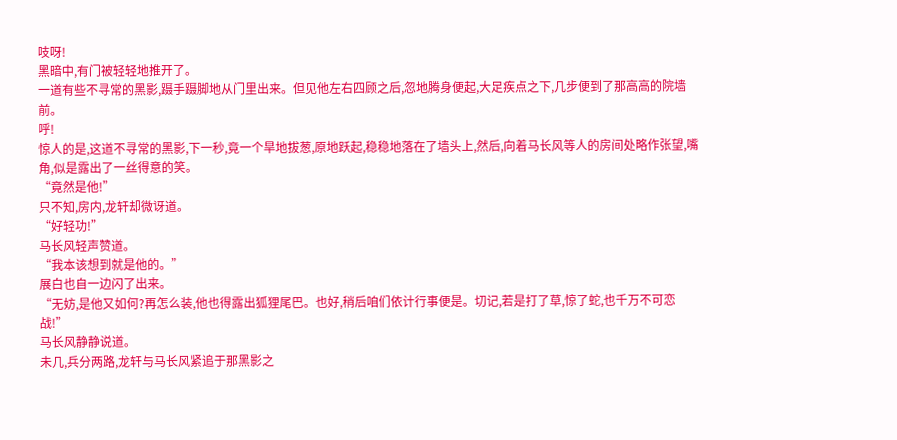吱呀!
黑暗中,有门被轻轻地推开了。
一道有些不寻常的黑影,蹑手蹑脚地从门里出来。但见他左右四顾之后,忽地腾身便起,大足疾点之下,几步便到了那高高的院墙前。
呼!
惊人的是,这道不寻常的黑影,下一秒,竟一个旱地拔葱,原地跃起,稳稳地落在了墙头上,然后,向着马长风等人的房间处略作张望,嘴角,似是露出了一丝得意的笑。
“竟然是他!”
只不知,房内,龙轩却微讶道。
“好轻功!”
马长风轻声赞道。
“我本该想到就是他的。”
展白也自一边闪了出来。
“无妨,是他又如何?再怎么装,他也得露出狐狸尾巴。也好,稍后咱们依计行事便是。切记,若是打了草,惊了蛇,也千万不可恋战!”
马长风静静说道。
未几,兵分两路,龙轩与马长风紧追于那黑影之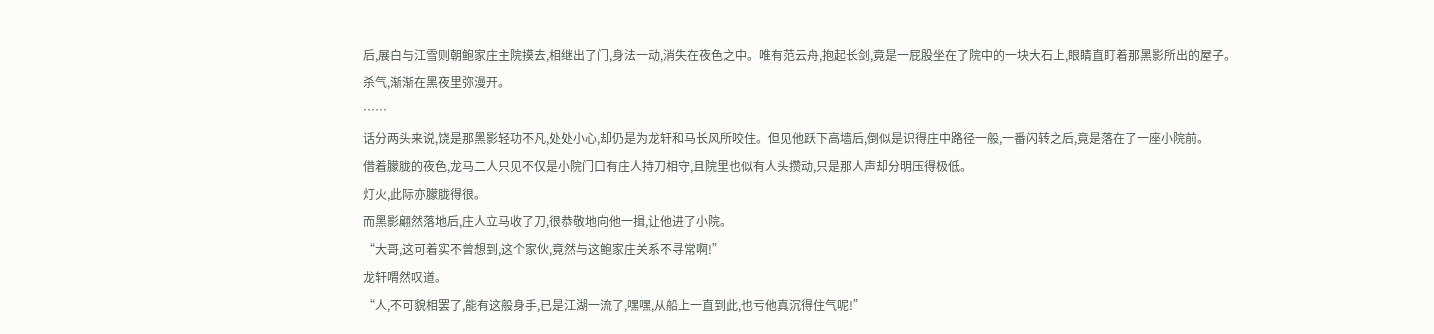后,展白与江雪则朝鲍家庄主院摸去,相继出了门,身法一动,消失在夜色之中。唯有范云舟,抱起长剑,竟是一屁股坐在了院中的一块大石上,眼睛直盯着那黑影所出的屋子。
杀气,渐渐在黑夜里弥漫开。
……
话分两头来说,饶是那黑影轻功不凡,处处小心,却仍是为龙轩和马长风所咬住。但见他跃下高墙后,倒似是识得庄中路径一般,一番闪转之后,竟是落在了一座小院前。
借着朦胧的夜色,龙马二人只见不仅是小院门口有庄人持刀相守,且院里也似有人头攒动,只是那人声却分明压得极低。
灯火,此际亦朦胧得很。
而黑影翩然落地后,庄人立马收了刀,很恭敬地向他一揖,让他进了小院。
“大哥,这可着实不曾想到,这个家伙,竟然与这鲍家庄关系不寻常啊!”
龙轩喟然叹道。
“人,不可貌相罢了,能有这般身手,已是江湖一流了,嘿嘿,从船上一直到此,也亏他真沉得住气呢!”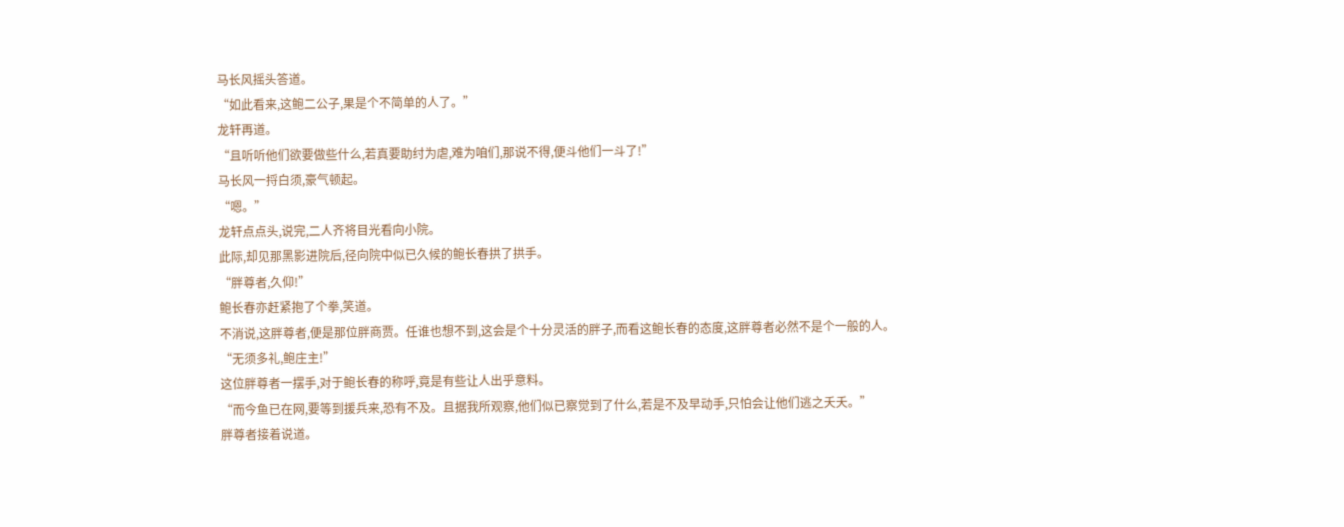马长风摇头答道。
“如此看来,这鲍二公子,果是个不简单的人了。”
龙轩再道。
“且听听他们欲要做些什么,若真要助纣为虐,难为咱们,那说不得,便斗他们一斗了!”
马长风一捋白须,豪气顿起。
“嗯。”
龙轩点点头,说完,二人齐将目光看向小院。
此际,却见那黑影进院后,径向院中似已久候的鲍长春拱了拱手。
“胖尊者,久仰!”
鲍长春亦赶紧抱了个拳,笑道。
不消说,这胖尊者,便是那位胖商贾。任谁也想不到,这会是个十分灵活的胖子,而看这鲍长春的态度,这胖尊者必然不是个一般的人。
“无须多礼,鲍庄主!”
这位胖尊者一摆手,对于鲍长春的称呼,竟是有些让人出乎意料。
“而今鱼已在网,要等到援兵来,恐有不及。且据我所观察,他们似已察觉到了什么,若是不及早动手,只怕会让他们逃之夭夭。”
胖尊者接着说道。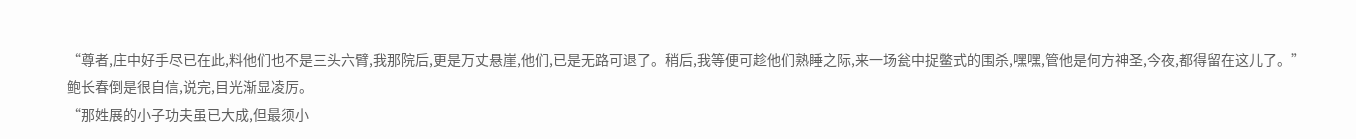“尊者,庄中好手尽已在此,料他们也不是三头六臂,我那院后,更是万丈悬崖,他们,已是无路可退了。稍后,我等便可趁他们熟睡之际,来一场瓮中捉鳖式的围杀,嘿嘿,管他是何方神圣,今夜,都得留在这儿了。”
鲍长春倒是很自信,说完,目光渐显凌厉。
“那姓展的小子功夫虽已大成,但最须小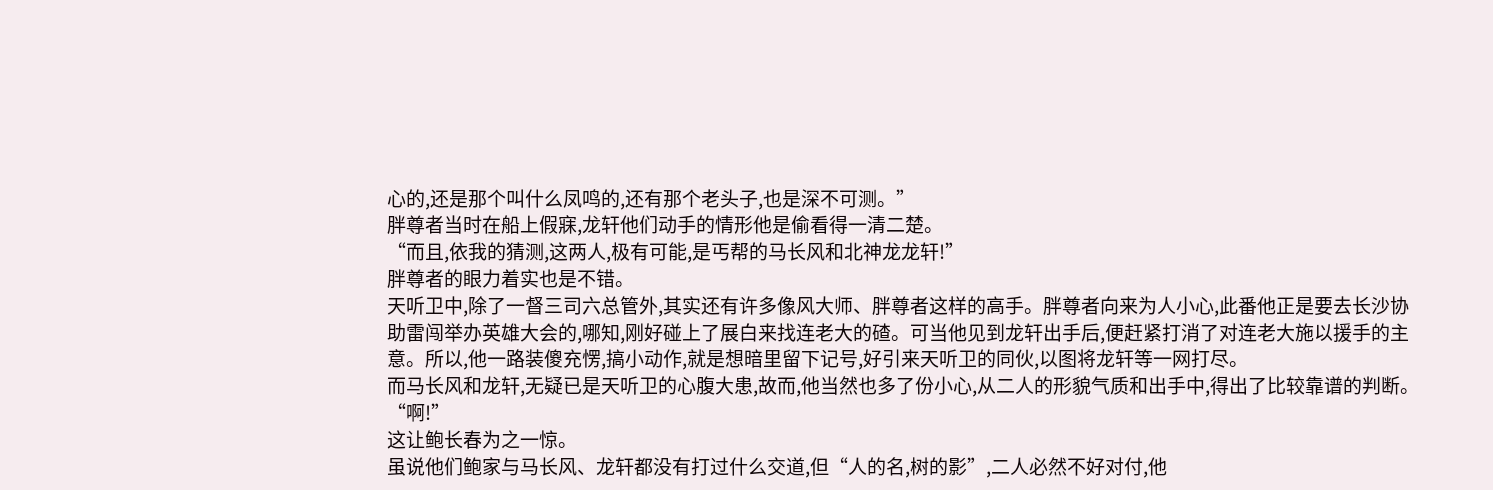心的,还是那个叫什么凤鸣的,还有那个老头子,也是深不可测。”
胖尊者当时在船上假寐,龙轩他们动手的情形他是偷看得一清二楚。
“而且,依我的猜测,这两人,极有可能,是丐帮的马长风和北神龙龙轩!”
胖尊者的眼力着实也是不错。
天听卫中,除了一督三司六总管外,其实还有许多像风大师、胖尊者这样的高手。胖尊者向来为人小心,此番他正是要去长沙协助雷闯举办英雄大会的,哪知,刚好碰上了展白来找连老大的碴。可当他见到龙轩出手后,便赶紧打消了对连老大施以援手的主意。所以,他一路装傻充愣,搞小动作,就是想暗里留下记号,好引来天听卫的同伙,以图将龙轩等一网打尽。
而马长风和龙轩,无疑已是天听卫的心腹大患,故而,他当然也多了份小心,从二人的形貌气质和出手中,得出了比较靠谱的判断。
“啊!”
这让鲍长春为之一惊。
虽说他们鲍家与马长风、龙轩都没有打过什么交道,但“人的名,树的影”,二人必然不好对付,他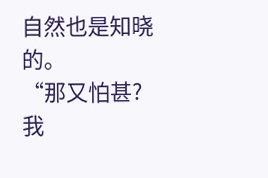自然也是知晓的。
“那又怕甚?我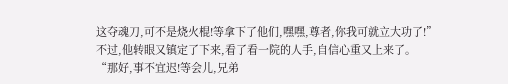这夺魂刀,可不是烧火棍!等拿下了他们,嘿嘿,尊者,你我可就立大功了!”
不过,他转眼又镇定了下来,看了看一院的人手,自信心重又上来了。
“那好,事不宜迟!等会儿,兄弟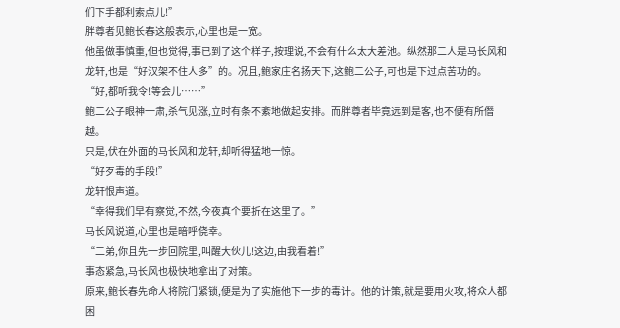们下手都利索点儿!”
胖尊者见鲍长春这般表示,心里也是一宽。
他虽做事慎重,但也觉得,事已到了这个样子,按理说,不会有什么太大差池。纵然那二人是马长风和龙轩,也是“好汉架不住人多”的。况且,鲍家庄名扬天下,这鲍二公子,可也是下过点苦功的。
“好,都听我令!等会儿……”
鲍二公子眼神一肃,杀气见涨,立时有条不紊地做起安排。而胖尊者毕竟远到是客,也不便有所僭越。
只是,伏在外面的马长风和龙轩,却听得猛地一惊。
“好歹毒的手段!”
龙轩恨声道。
“幸得我们早有察觉,不然,今夜真个要折在这里了。”
马长风说道,心里也是暗呼侥幸。
“二弟,你且先一步回院里,叫醒大伙儿!这边,由我看着!”
事态紧急,马长风也极快地拿出了对策。
原来,鲍长春先命人将院门紧锁,便是为了实施他下一步的毒计。他的计策,就是要用火攻,将众人都困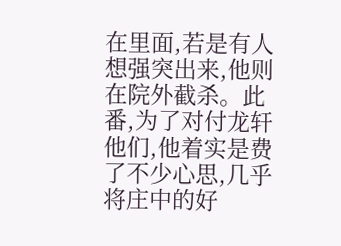在里面,若是有人想强突出来,他则在院外截杀。此番,为了对付龙轩他们,他着实是费了不少心思,几乎将庄中的好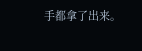手都拿了出来。